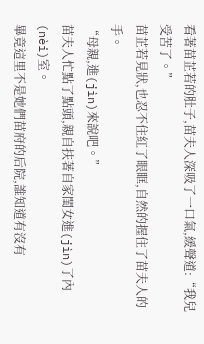看著苗芷若的肚子,苗夫人深吸了一口氣,緩聲道:“我兒受苦了。”
苗芷若見狀,也忍不住紅了眼眶,自然的握住了苗夫人的手。
“母親,進(jìn)來說吧。”
苗夫人忙點了點頭,親自扶著自家閨女進(jìn)了內(nèi)室。
畢竟這里不是她們苗府的后院,誰知道有沒有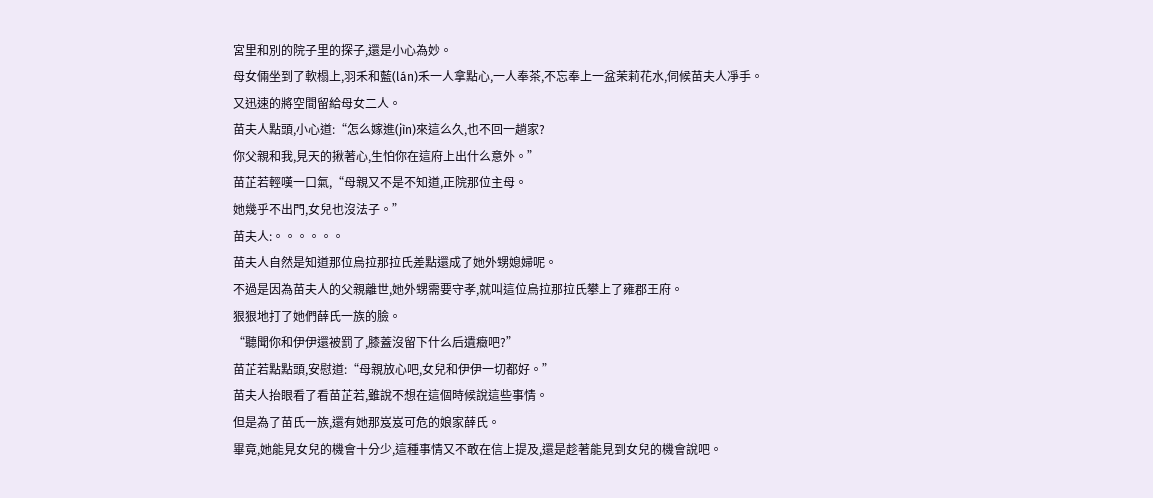宮里和別的院子里的探子,還是小心為妙。
母女倆坐到了軟榻上,羽禾和藍(lán)禾一人拿點心,一人奉茶,不忘奉上一盆茉莉花水,伺候苗夫人凈手。
又迅速的將空間留給母女二人。
苗夫人點頭,小心道:“怎么嫁進(jìn)來這么久,也不回一趟家?
你父親和我,見天的揪著心,生怕你在這府上出什么意外。”
苗芷若輕嘆一口氣,“母親又不是不知道,正院那位主母。
她幾乎不出門,女兒也沒法子。”
苗夫人:。。。。。。
苗夫人自然是知道那位烏拉那拉氏差點還成了她外甥媳婦呢。
不過是因為苗夫人的父親離世,她外甥需要守孝,就叫這位烏拉那拉氏攀上了雍郡王府。
狠狠地打了她們薛氏一族的臉。
“聽聞你和伊伊還被罰了,膝蓋沒留下什么后遺癥吧?”
苗芷若點點頭,安慰道:“母親放心吧,女兒和伊伊一切都好。”
苗夫人抬眼看了看苗芷若,雖說不想在這個時候說這些事情。
但是為了苗氏一族,還有她那岌岌可危的娘家薛氏。
畢竟,她能見女兒的機會十分少,這種事情又不敢在信上提及,還是趁著能見到女兒的機會說吧。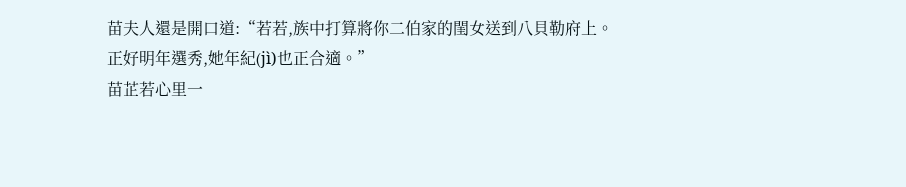苗夫人還是開口道:“若若,族中打算將你二伯家的閨女送到八貝勒府上。
正好明年選秀,她年紀(jì)也正合適。”
苗芷若心里一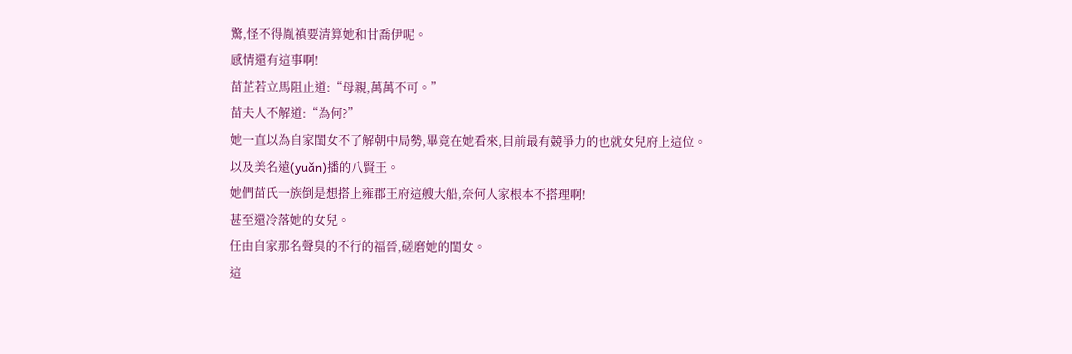驚,怪不得胤禛要清算她和甘喬伊呢。
感情還有這事啊!
苗芷若立馬阻止道:“母親,萬萬不可。”
苗夫人不解道:“為何?”
她一直以為自家閨女不了解朝中局勢,畢竟在她看來,目前最有競爭力的也就女兒府上這位。
以及美名遠(yuǎn)播的八賢王。
她們苗氏一族倒是想搭上雍郡王府這艘大船,奈何人家根本不搭理啊!
甚至還冷落她的女兒。
任由自家那名聲臭的不行的福晉,磋磨她的閨女。
這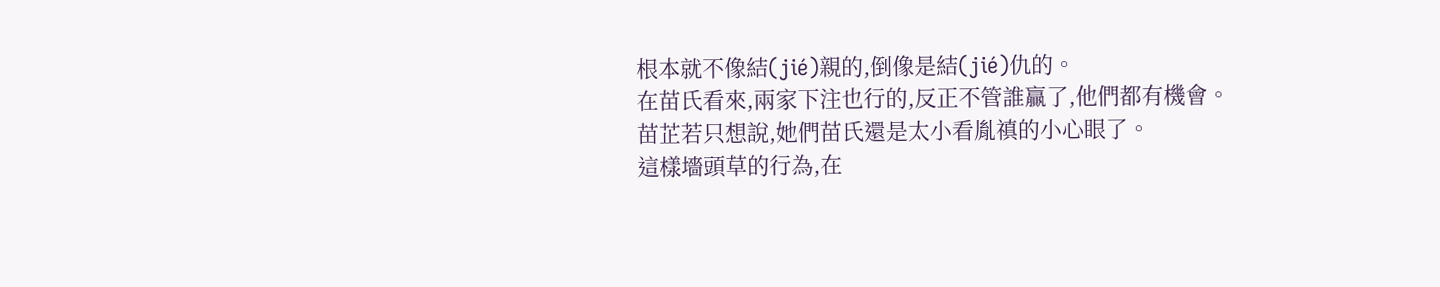根本就不像結(jié)親的,倒像是結(jié)仇的。
在苗氏看來,兩家下注也行的,反正不管誰贏了,他們都有機會。
苗芷若只想說,她們苗氏還是太小看胤禛的小心眼了。
這樣墻頭草的行為,在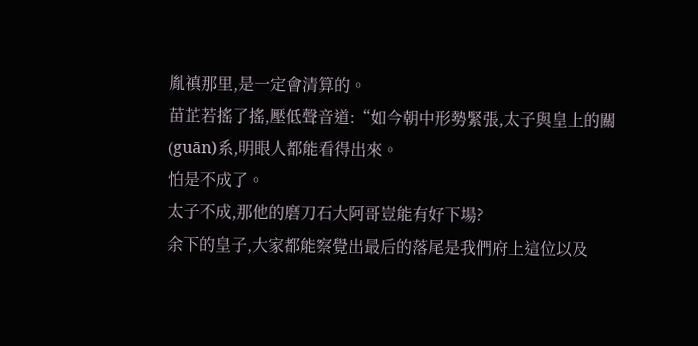胤禛那里,是一定會清算的。
苗芷若搖了搖,壓低聲音道:“如今朝中形勢緊張,太子與皇上的關(guān)系,明眼人都能看得出來。
怕是不成了。
太子不成,那他的磨刀石大阿哥豈能有好下場?
余下的皇子,大家都能察覺出最后的落尾是我們府上這位以及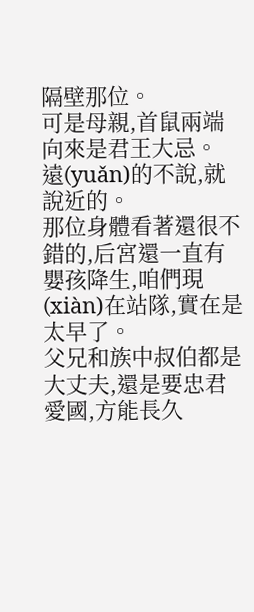隔壁那位。
可是母親,首鼠兩端向來是君王大忌。
遠(yuǎn)的不說,就說近的。
那位身體看著還很不錯的,后宮還一直有嬰孩降生,咱們現(xiàn)在站隊,實在是太早了。
父兄和族中叔伯都是大丈夫,還是要忠君愛國,方能長久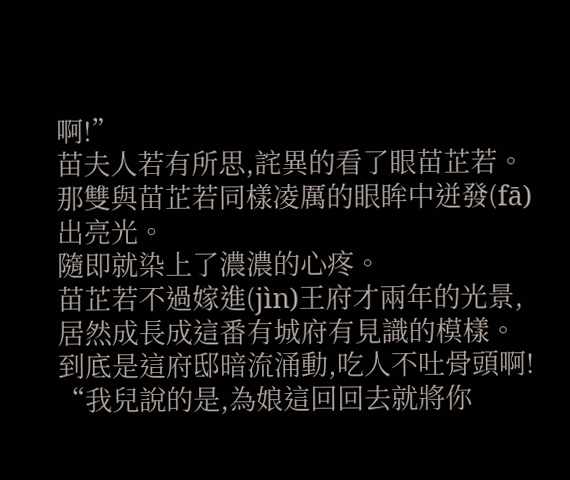啊!”
苗夫人若有所思,詫異的看了眼苗芷若。
那雙與苗芷若同樣凌厲的眼眸中迸發(fā)出亮光。
隨即就染上了濃濃的心疼。
苗芷若不過嫁進(jìn)王府才兩年的光景,居然成長成這番有城府有見識的模樣。
到底是這府邸暗流涌動,吃人不吐骨頭啊!
“我兒說的是,為娘這回回去就將你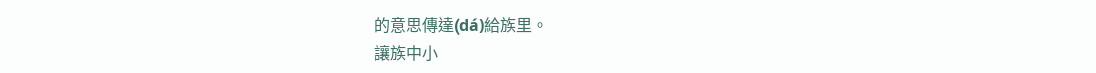的意思傳達(dá)給族里。
讓族中小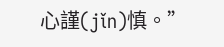心謹(jǐn)慎。”